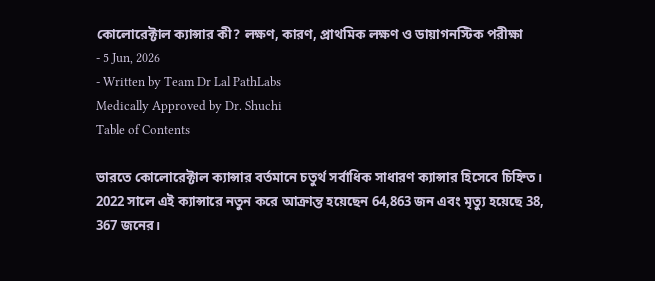কোলোরেক্টাল ক্যান্সার কী? লক্ষণ, কারণ, প্রাথমিক লক্ষণ ও ডায়াগনস্টিক পরীক্ষা
- 5 Jun, 2026
- Written by Team Dr Lal PathLabs
Medically Approved by Dr. Shuchi
Table of Contents

ভারতে কোলোরেক্টাল ক্যান্সার বর্তমানে চতুর্থ সর্বাধিক সাধারণ ক্যান্সার হিসেবে চিহ্নিত। 2022 সালে এই ক্যান্সারে নতুন করে আক্রান্ত হয়েছেন 64,863 জন এবং মৃত্যু হয়েছে 38, 367 জনের।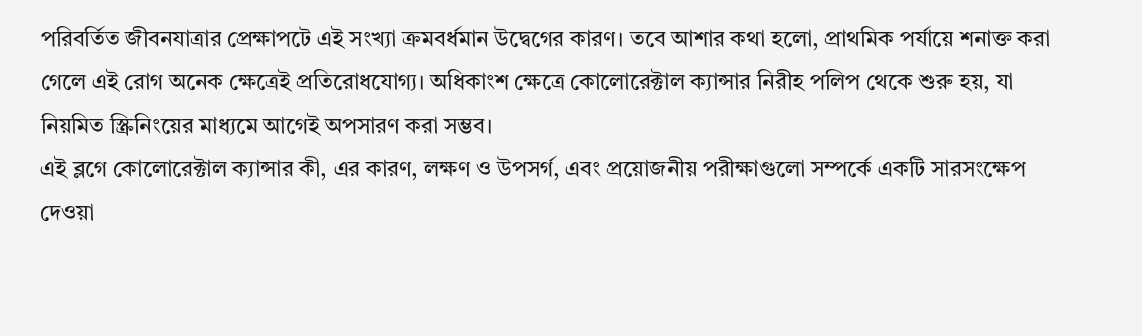পরিবর্তিত জীবনযাত্রার প্রেক্ষাপটে এই সংখ্যা ক্রমবর্ধমান উদ্বেগের কারণ। তবে আশার কথা হলো, প্রাথমিক পর্যায়ে শনাক্ত করা গেলে এই রোগ অনেক ক্ষেত্রেই প্রতিরোধযোগ্য। অধিকাংশ ক্ষেত্রে কোলোরেক্টাল ক্যান্সার নিরীহ পলিপ থেকে শুরু হয়, যা নিয়মিত স্ক্রিনিংয়ের মাধ্যমে আগেই অপসারণ করা সম্ভব।
এই ব্লগে কোলোরেক্টাল ক্যান্সার কী, এর কারণ, লক্ষণ ও উপসর্গ, এবং প্রয়োজনীয় পরীক্ষাগুলো সম্পর্কে একটি সারসংক্ষেপ দেওয়া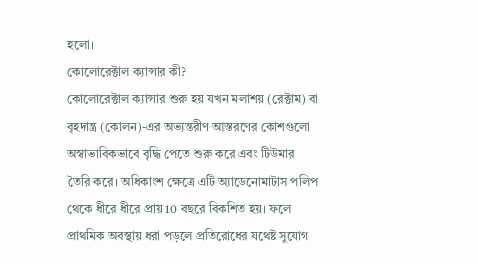হলো।
কোলোরেক্টাল ক্যান্সার কী?
কোলোরেক্টাল ক্যান্সার শুরু হয় যখন মলাশয় (রেক্টাম) বা বৃহদান্ত্র (কোলন)-এর অভ্যন্তরীণ আস্তরণের কোশগুলো অস্বাভাবিকভাবে বৃদ্ধি পেতে শুরু করে এবং টিউমার তৈরি করে। অধিকাংশ ক্ষেত্রে এটি অ্যাডেনোমাটাস পলিপ থেকে ধীরে ধীরে প্রায় 10 বছরে বিকশিত হয়। ফলে প্রাথমিক অবস্থায় ধরা পড়লে প্রতিরোধের যথেষ্ট সুযোগ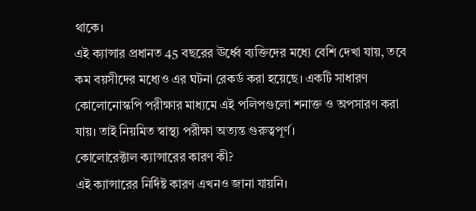থাকে।
এই ক্যান্সার প্রধানত 45 বছরের ঊর্ধ্বে ব্যক্তিদের মধ্যে বেশি দেখা যায়, তবে কম বয়সীদের মধ্যেও এর ঘটনা রেকর্ড করা হয়েছে। একটি সাধারণ কোলোনোস্কপি পরীক্ষার মাধ্যমে এই পলিপগুলো শনাক্ত ও অপসারণ করা যায়। তাই নিয়মিত স্বাস্থ্য পরীক্ষা অত্যন্ত গুরুত্বপূর্ণ।
কোলোরেক্টাল ক্যান্সারের কারণ কী?
এই ক্যান্সারের নির্দিষ্ট কারণ এখনও জানা যায়নি।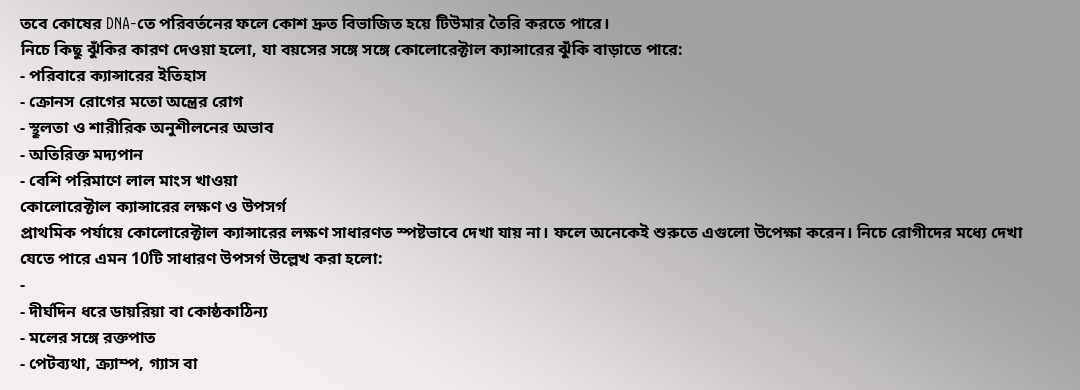তবে কোষের DNA-তে পরিবর্তনের ফলে কোশ দ্রুত বিভাজিত হয়ে টিউমার তৈরি করতে পারে।
নিচে কিছু ঝুঁকির কারণ দেওয়া হলো, যা বয়সের সঙ্গে সঙ্গে কোলোরেক্টাল ক্যান্সারের ঝুঁকি বাড়াতে পারে:
- পরিবারে ক্যান্সারের ইতিহাস
- ক্রোনস রোগের মতো অন্ত্রের রোগ
- স্থূলতা ও শারীরিক অনুশীলনের অভাব
- অতিরিক্ত মদ্যপান
- বেশি পরিমাণে লাল মাংস খাওয়া
কোলোরেক্টাল ক্যান্সারের লক্ষণ ও উপসর্গ
প্রাথমিক পর্যায়ে কোলোরেক্টাল ক্যান্সারের লক্ষণ সাধারণত স্পষ্টভাবে দেখা যায় না। ফলে অনেকেই শুরুতে এগুলো উপেক্ষা করেন। নিচে রোগীদের মধ্যে দেখা যেতে পারে এমন 10টি সাধারণ উপসর্গ উল্লেখ করা হলো:
-
- দীর্ঘদিন ধরে ডায়রিয়া বা কোষ্ঠকাঠিন্য
- মলের সঙ্গে রক্তপাত
- পেটব্যথা, ক্র্যাম্প, গ্যাস বা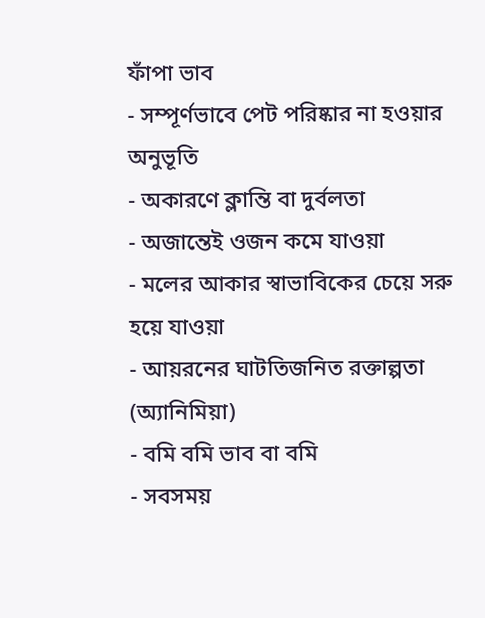ফাঁপা ভাব
- সম্পূর্ণভাবে পেট পরিষ্কার না হওয়ার অনুভূতি
- অকারণে ক্লান্তি বা দুর্বলতা
- অজান্তেই ওজন কমে যাওয়া
- মলের আকার স্বাভাবিকের চেয়ে সরু হয়ে যাওয়া
- আয়রনের ঘাটতিজনিত রক্তাল্পতা (অ্যানিমিয়া)
- বমি বমি ভাব বা বমি
- সবসময়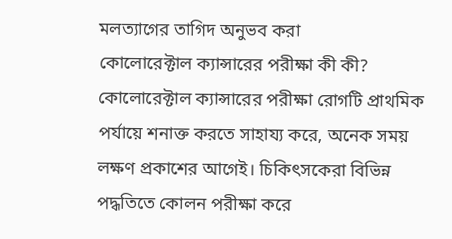মলত্যাগের তাগিদ অনুভব করা
কোলোরেক্টাল ক্যান্সারের পরীক্ষা কী কী?
কোলোরেক্টাল ক্যান্সারের পরীক্ষা রোগটি প্রাথমিক পর্যায়ে শনাক্ত করতে সাহায্য করে, অনেক সময় লক্ষণ প্রকাশের আগেই। চিকিৎসকেরা বিভিন্ন পদ্ধতিতে কোলন পরীক্ষা করে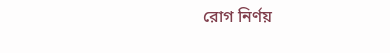রোগ নির্ণয়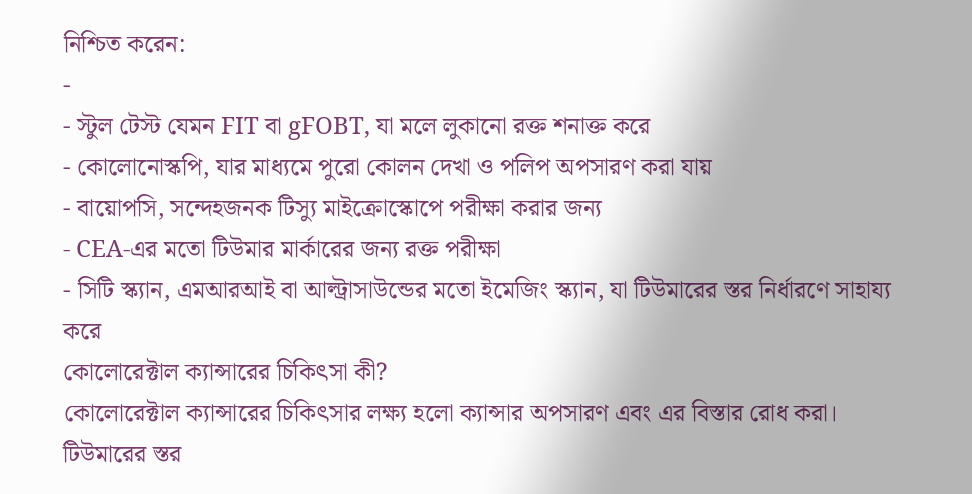নিশ্চিত করেন:
-
- স্টুল টেস্ট যেমন FIT বা gFOBT, যা মলে লুকানো রক্ত শনাক্ত করে
- কোলোনোস্কপি, যার মাধ্যমে পুরো কোলন দেখা ও পলিপ অপসারণ করা যায়
- বায়োপসি, সন্দেহজনক টিস্যু মাইক্রোস্কোপে পরীক্ষা করার জন্য
- CEA-এর মতো টিউমার মার্কারের জন্য রক্ত পরীক্ষা
- সিটি স্ক্যান, এমআরআই বা আল্ট্রাসাউন্ডের মতো ইমেজিং স্ক্যান, যা টিউমারের স্তর নির্ধারণে সাহায্য করে
কোলোরেক্টাল ক্যান্সারের চিকিৎসা কী?
কোলোরেক্টাল ক্যান্সারের চিকিৎসার লক্ষ্য হলো ক্যান্সার অপসারণ এবং এর বিস্তার রোধ করা। টিউমারের স্তর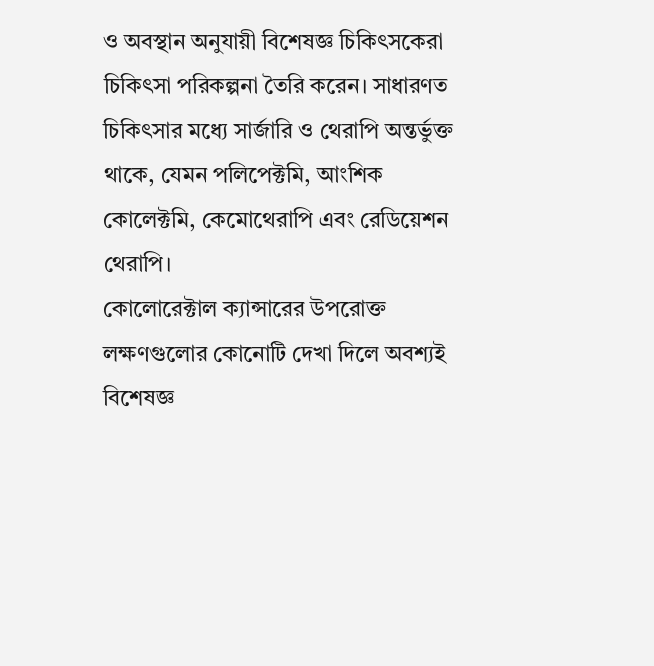ও অবস্থান অনুযায়ী বিশেষজ্ঞ চিকিৎসকেরা চিকিৎসা পরিকল্পনা তৈরি করেন। সাধারণত চিকিৎসার মধ্যে সার্জারি ও থেরাপি অন্তর্ভুক্ত থাকে, যেমন পলিপেক্টমি, আংশিক কোলেক্টমি, কেমোথেরাপি এবং রেডিয়েশন থেরাপি।
কোলোরেক্টাল ক্যান্সারের উপরোক্ত লক্ষণগুলোর কোনোটি দেখা দিলে অবশ্যই বিশেষজ্ঞ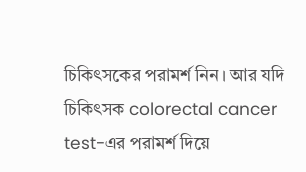চিকিৎসকের পরামর্শ নিন। আর যদি চিকিৎসক colorectal cancer test-এর পরামর্শ দিয়ে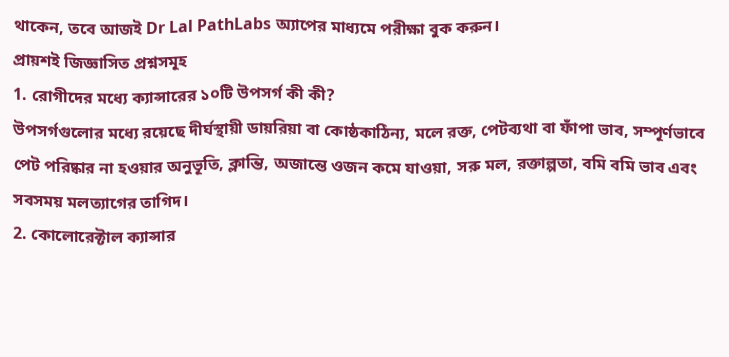থাকেন, তবে আজই Dr Lal PathLabs অ্যাপের মাধ্যমে পরীক্ষা বুক করুন।
প্রায়শই জিজ্ঞাসিত প্রশ্নসমূহ
1. রোগীদের মধ্যে ক্যান্সারের ১০টি উপসর্গ কী কী?
উপসর্গগুলোর মধ্যে রয়েছে দীর্ঘস্থায়ী ডায়রিয়া বা কোষ্ঠকাঠিন্য, মলে রক্ত, পেটব্যথা বা ফাঁপা ভাব, সম্পূর্ণভাবে পেট পরিষ্কার না হওয়ার অনুভূতি, ক্লান্তি, অজান্তে ওজন কমে যাওয়া, সরু মল, রক্তাল্পতা, বমি বমি ভাব এবং সবসময় মলত্যাগের তাগিদ।
2. কোলোরেক্টাল ক্যান্সার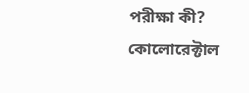পরীক্ষা কী?
কোলোরেক্টাল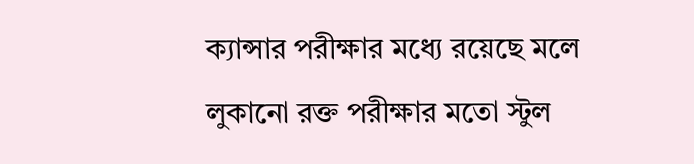ক্যান্সার পরীক্ষার মধ্যে রয়েছে মলে লুকানো রক্ত পরীক্ষার মতো স্টুল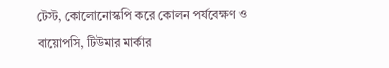টেস্ট, কোলোনোস্কপি করে কোলন পর্যবেক্ষণ ও বায়োপসি, টিউমার মার্কার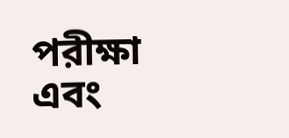পরীক্ষা এবং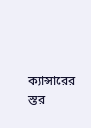ক্যান্সারের স্তর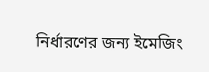নির্ধারণের জন্য ইমেজিং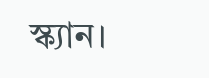স্ক্যান।